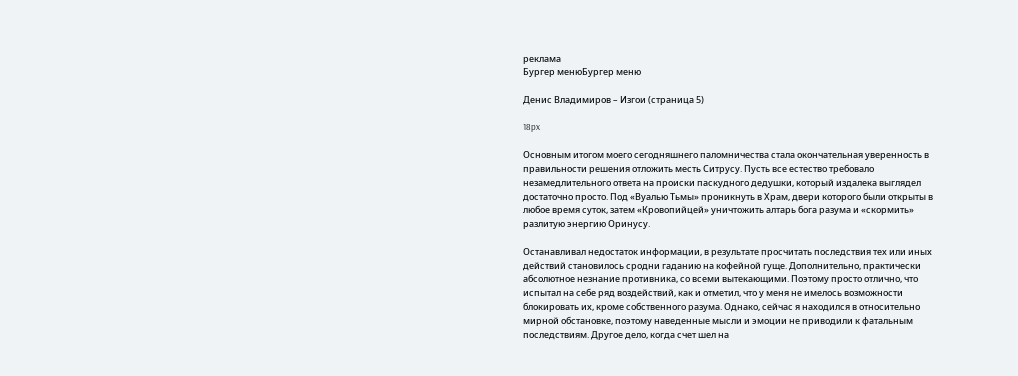реклама
Бургер менюБургер меню

Денис Владимиров – Изгои (страница 5)

18px

Основным итогом моего сегодняшнего паломничества стала окончательная уверенность в правильности решения отложить месть Ситрусу. Пусть все естество требовало незамедлительного ответа на происки паскудного дедушки, который издалека выглядел достаточно просто. Под «Вуалью Тьмы» проникнуть в Храм, двери которого были открыты в любое время суток, затем «Кровопийцей» уничтожить алтарь бога разума и «скормить» разлитую энергию Оринусу.

Останавливал недостаток информации, в результате просчитать последствия тех или иных действий становилось сродни гаданию на кофейной гуще. Дополнительно, практически абсолютное незнание противника, со всеми вытекающими. Поэтому просто отлично, что испытал на себе ряд воздействий, как и отметил, что у меня не имелось возможности блокировать их, кроме собственного разума. Однако, сейчас я находился в относительно мирной обстановке, поэтому наведенные мысли и эмоции не приводили к фатальным последствиям. Другое дело, когда счет шел на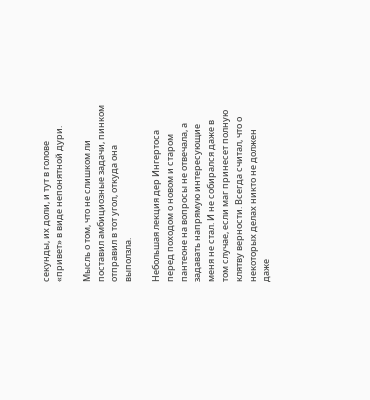секунды, их доли, и тут в голове «привет» в виде непонятной дури.

Мысль о том, что не слишком ли поставил амбициозные задачи, пинком отправил в тот угол, откуда она выползла.

Небольшая лекция дер Ингертоса перед походом о новом и старом пантеоне на вопросы не отвечала, а задавать напрямую интересующие меня не стал. И не собирался даже в том случае, если маг принесет полную клятву верности. Всегда считал, что о некоторых делах никто не должен даже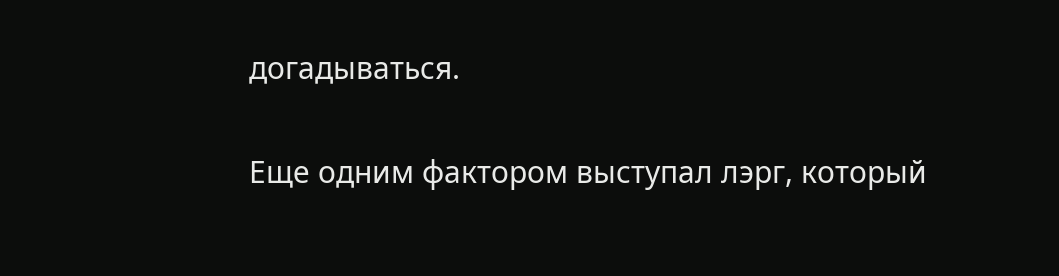догадываться.

Еще одним фактором выступал лэрг, который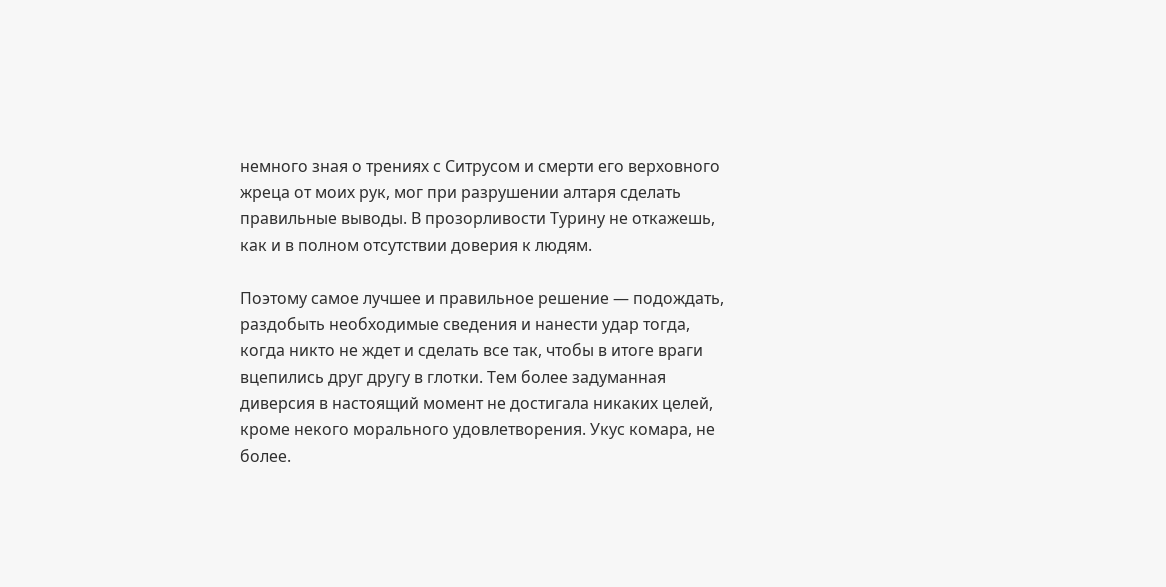немного зная о трениях с Ситрусом и смерти его верховного жреца от моих рук, мог при разрушении алтаря сделать правильные выводы. В прозорливости Турину не откажешь, как и в полном отсутствии доверия к людям.

Поэтому самое лучшее и правильное решение — подождать, раздобыть необходимые сведения и нанести удар тогда, когда никто не ждет и сделать все так, чтобы в итоге враги вцепились друг другу в глотки. Тем более задуманная диверсия в настоящий момент не достигала никаких целей, кроме некого морального удовлетворения. Укус комара, не более.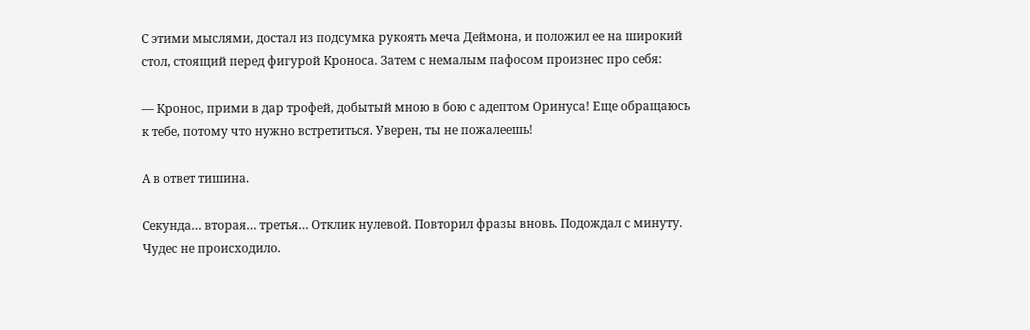С этими мыслями, достал из подсумка рукоять меча Деймона, и положил ее на широкий стол, стоящий перед фигурой Кроноса. Затем с немалым пафосом произнес про себя:

— Кронос, прими в дар трофей, добытый мною в бою с адептом Оринуса! Еще обращаюсь к тебе, потому что нужно встретиться. Уверен, ты не пожалеешь!

А в ответ тишина.

Секунда… вторая… третья… Отклик нулевой. Повторил фразы вновь. Подождал с минуту. Чудес не происходило.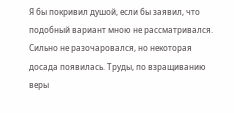Я бы покривил душой, если бы заявил, что подобный вариант мною не рассматривался. Сильно не разочаровался, но некоторая досада появилась. Труды, по взращиванию веры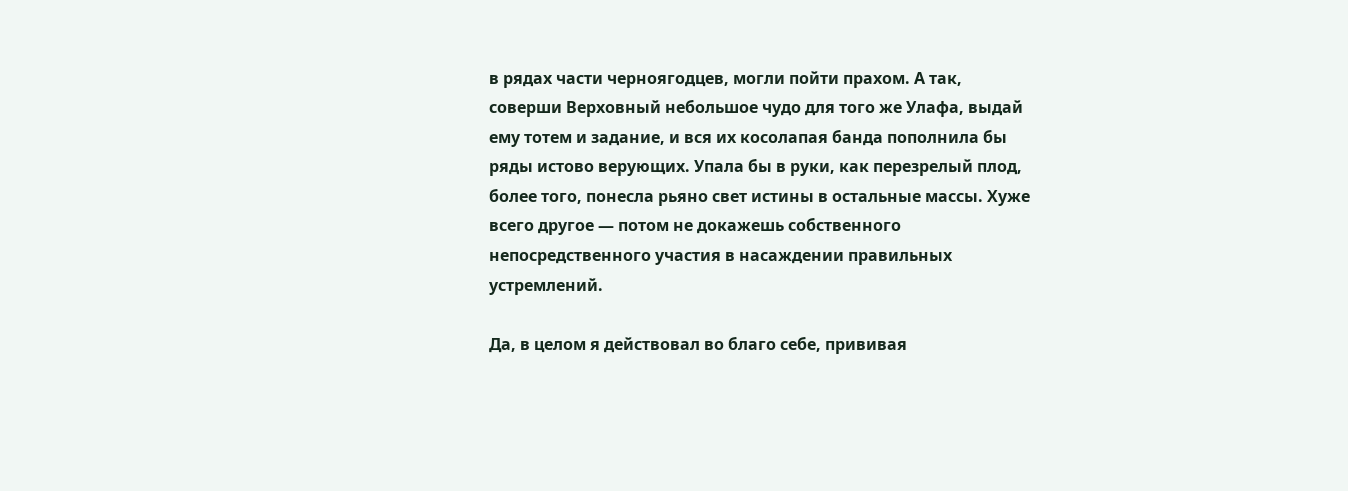в рядах части черноягодцев, могли пойти прахом. А так, соверши Верховный небольшое чудо для того же Улафа, выдай ему тотем и задание, и вся их косолапая банда пополнила бы ряды истово верующих. Упала бы в руки, как перезрелый плод, более того, понесла рьяно свет истины в остальные массы. Хуже всего другое — потом не докажешь собственного непосредственного участия в насаждении правильных устремлений.

Да, в целом я действовал во благо себе, прививая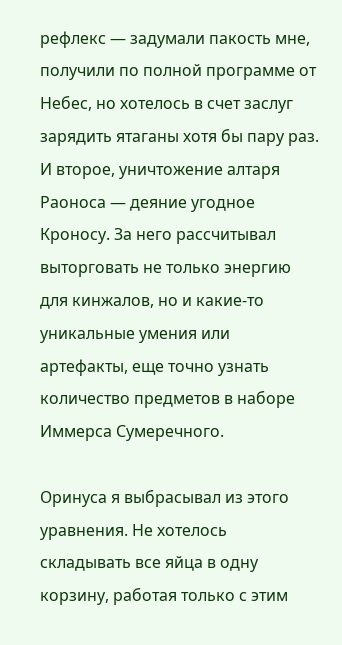рефлекс — задумали пакость мне, получили по полной программе от Небес, но хотелось в счет заслуг зарядить ятаганы хотя бы пару раз. И второе, уничтожение алтаря Раоноса — деяние угодное Кроносу. За него рассчитывал выторговать не только энергию для кинжалов, но и какие-то уникальные умения или артефакты, еще точно узнать количество предметов в наборе Иммерса Сумеречного.

Оринуса я выбрасывал из этого уравнения. Не хотелось складывать все яйца в одну корзину, работая только с этим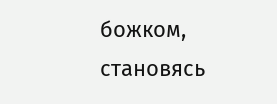божком, становясь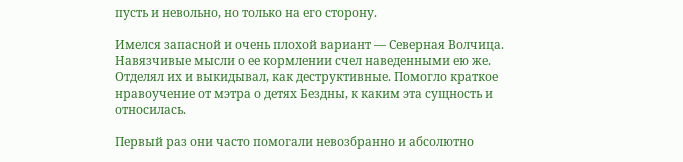пусть и невольно, но только на его сторону.

Имелся запасной и очень плохой вариант — Северная Волчица. Навязчивые мысли о ее кормлении счел наведенными ею же. Отделял их и выкидывал, как деструктивные. Помогло краткое нравоучение от мэтра о детях Бездны, к каким эта сущность и относилась.

Первый раз они часто помогали невозбранно и абсолютно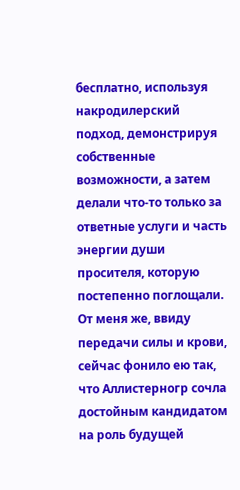бесплатно, используя накродилерский подход, демонстрируя собственные возможности, а затем делали что-то только за ответные услуги и часть энергии души просителя, которую постепенно поглощали. От меня же, ввиду передачи силы и крови, сейчас фонило ею так, что Аллистерногр сочла достойным кандидатом на роль будущей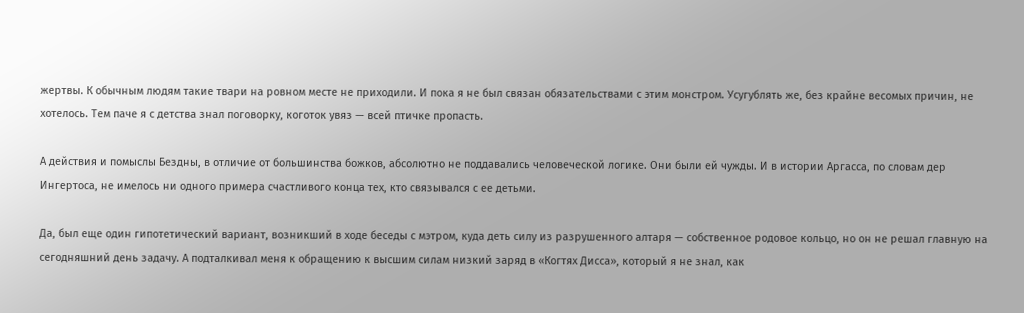жертвы. К обычным людям такие твари на ровном месте не приходили. И пока я не был связан обязательствами с этим монстром. Усугублять же, без крайне весомых причин, не хотелось. Тем паче я с детства знал поговорку, коготок увяз — всей птичке пропасть.

А действия и помыслы Бездны, в отличие от большинства божков, абсолютно не поддавались человеческой логике. Они были ей чужды. И в истории Аргасса, по словам дер Ингертоса, не имелось ни одного примера счастливого конца тех, кто связывался с ее детьми.

Да, был еще один гипотетический вариант, возникший в ходе беседы с мэтром, куда деть силу из разрушенного алтаря — собственное родовое кольцо, но он не решал главную на сегодняшний день задачу. А подталкивал меня к обращению к высшим силам низкий заряд в «Когтях Дисса», который я не знал, как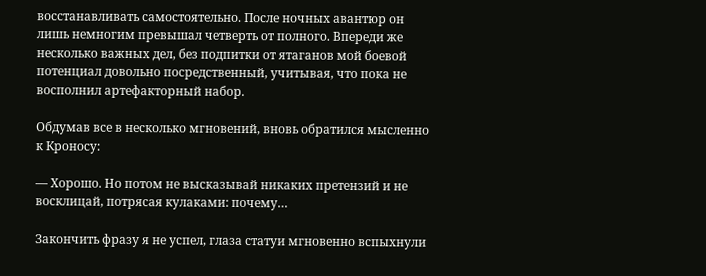восстанавливать самостоятельно. После ночных авантюр он лишь немногим превышал четверть от полного. Впереди же несколько важных дел, без подпитки от ятаганов мой боевой потенциал довольно посредственный, учитывая, что пока не восполнил артефакторный набор.

Обдумав все в несколько мгновений, вновь обратился мысленно к Кроносу:

— Хорошо. Но потом не высказывай никаких претензий и не восклицай, потрясая кулаками: почему…

Закончить фразу я не успел, глаза статуи мгновенно вспыхнули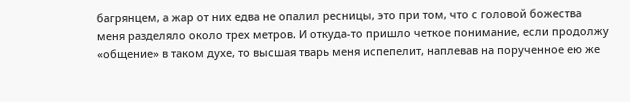багрянцем, а жар от них едва не опалил ресницы, это при том, что с головой божества меня разделяло около трех метров. И откуда-то пришло четкое понимание, если продолжу «общение» в таком духе, то высшая тварь меня испепелит, наплевав на порученное ею же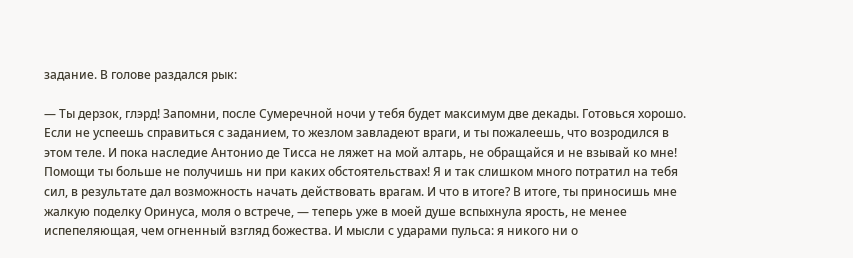задание. В голове раздался рык:

— Ты дерзок, глэрд! Запомни, после Сумеречной ночи у тебя будет максимум две декады. Готовься хорошо. Если не успеешь справиться с заданием, то жезлом завладеют враги, и ты пожалеешь, что возродился в этом теле. И пока наследие Антонио де Тисса не ляжет на мой алтарь, не обращайся и не взывай ко мне! Помощи ты больше не получишь ни при каких обстоятельствах! Я и так слишком много потратил на тебя сил, в результате дал возможность начать действовать врагам. И что в итоге? В итоге, ты приносишь мне жалкую поделку Оринуса, моля о встрече, — теперь уже в моей душе вспыхнула ярость, не менее испепеляющая, чем огненный взгляд божества. И мысли с ударами пульса: я никого ни о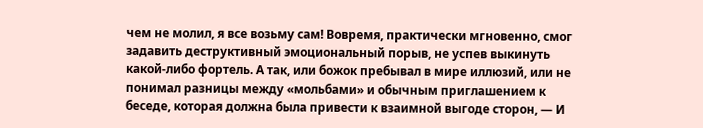чем не молил, я все возьму сам! Вовремя, практически мгновенно, смог задавить деструктивный эмоциональный порыв, не успев выкинуть какой-либо фортель. А так, или божок пребывал в мире иллюзий, или не понимал разницы между «мольбами» и обычным приглашением к беседе, которая должна была привести к взаимной выгоде сторон, — И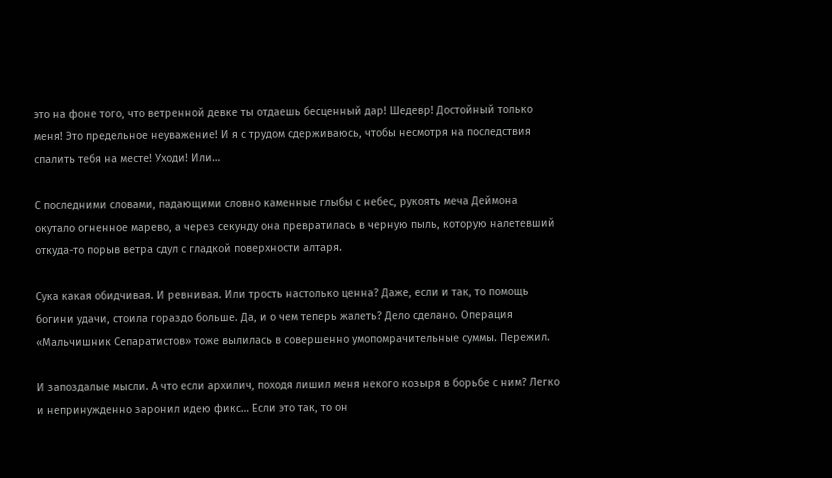это на фоне того, что ветренной девке ты отдаешь бесценный дар! Шедевр! Достойный только меня! Это предельное неуважение! И я с трудом сдерживаюсь, чтобы несмотря на последствия спалить тебя на месте! Уходи! Или…

С последними словами, падающими словно каменные глыбы с небес, рукоять меча Деймона окутало огненное марево, а через секунду она превратилась в черную пыль, которую налетевший откуда-то порыв ветра сдул с гладкой поверхности алтаря.

Сука какая обидчивая. И ревнивая. Или трость настолько ценна? Даже, если и так, то помощь богини удачи, стоила гораздо больше. Да, и о чем теперь жалеть? Дело сделано. Операция «Мальчишник Сепаратистов» тоже вылилась в совершенно умопомрачительные суммы. Пережил.

И запоздалые мысли. А что если архилич, походя лишил меня некого козыря в борьбе с ним? Легко и непринужденно заронил идею фикс… Если это так, то он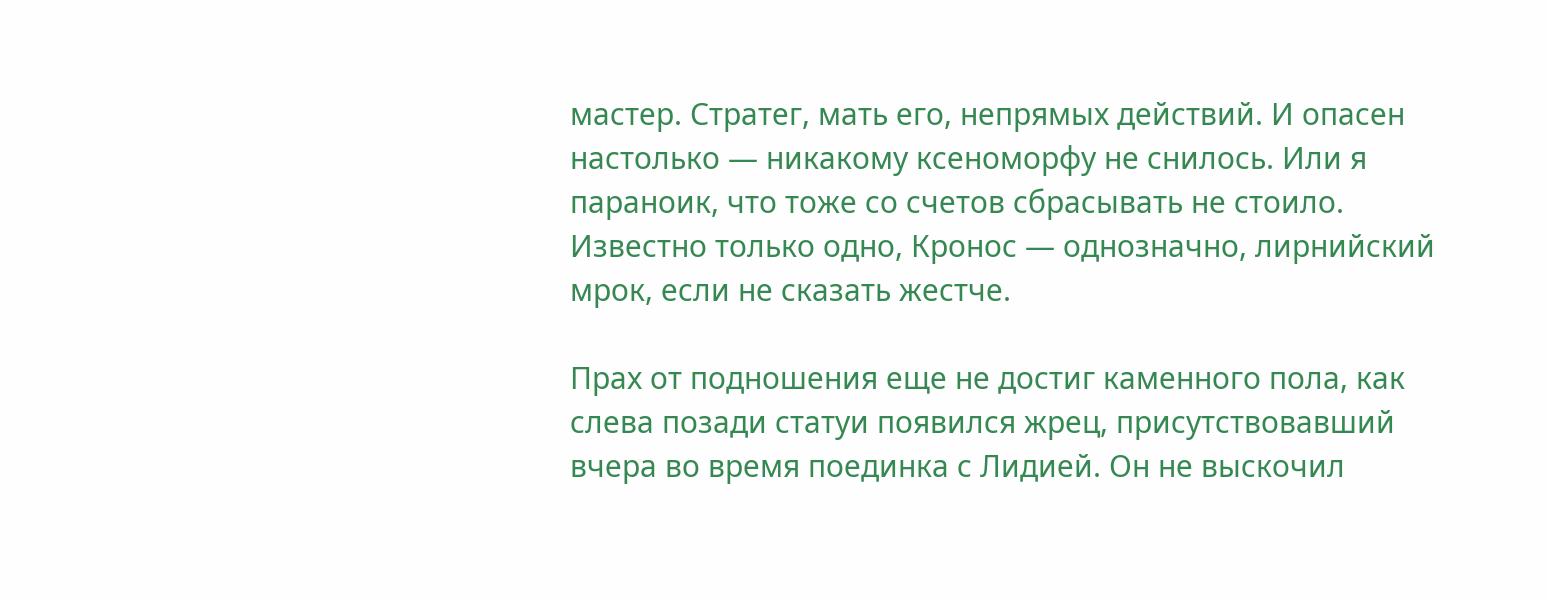мастер. Стратег, мать его, непрямых действий. И опасен настолько — никакому ксеноморфу не снилось. Или я параноик, что тоже со счетов сбрасывать не стоило. Известно только одно, Кронос — однозначно, лирнийский мрок, если не сказать жестче.

Прах от подношения еще не достиг каменного пола, как слева позади статуи появился жрец, присутствовавший вчера во время поединка с Лидией. Он не выскочил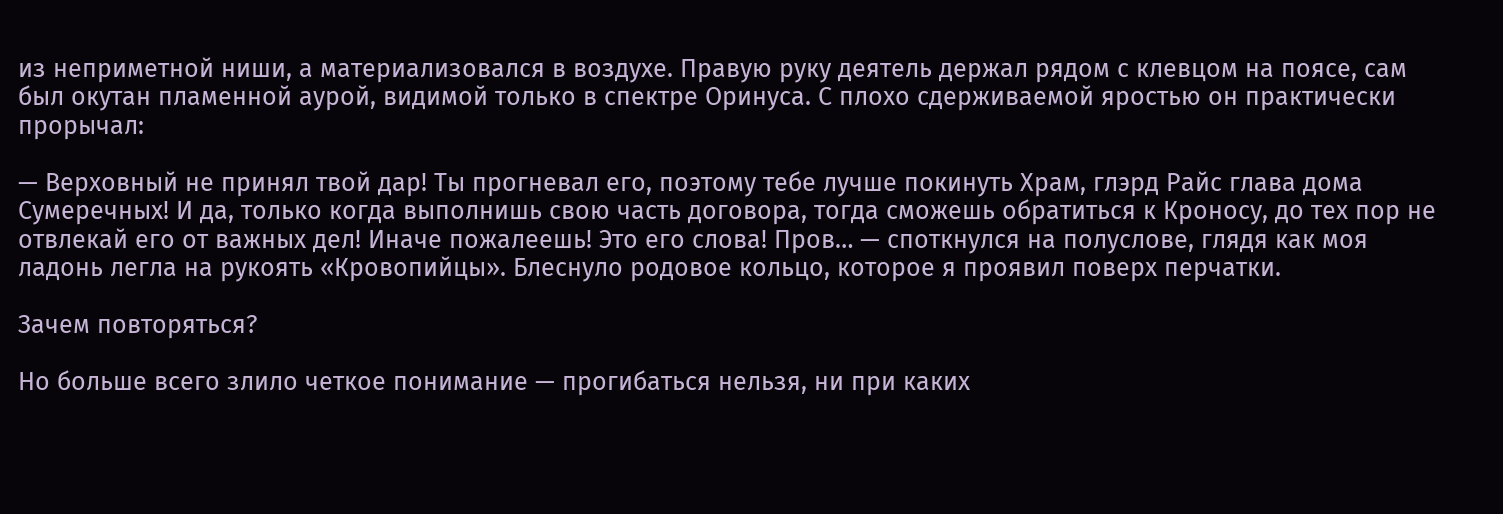из неприметной ниши, а материализовался в воздухе. Правую руку деятель держал рядом с клевцом на поясе, сам был окутан пламенной аурой, видимой только в спектре Оринуса. С плохо сдерживаемой яростью он практически прорычал:

— Верховный не принял твой дар! Ты прогневал его, поэтому тебе лучше покинуть Храм, глэрд Райс глава дома Сумеречных! И да, только когда выполнишь свою часть договора, тогда сможешь обратиться к Кроносу, до тех пор не отвлекай его от важных дел! Иначе пожалеешь! Это его слова! Пров… — споткнулся на полуслове, глядя как моя ладонь легла на рукоять «Кровопийцы». Блеснуло родовое кольцо, которое я проявил поверх перчатки.

Зачем повторяться?

Но больше всего злило четкое понимание — прогибаться нельзя, ни при каких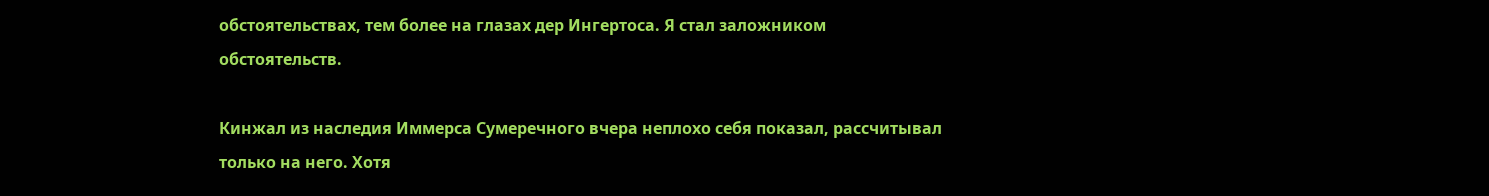обстоятельствах, тем более на глазах дер Ингертоса. Я стал заложником обстоятельств.

Кинжал из наследия Иммерса Сумеречного вчера неплохо себя показал, рассчитывал только на него. Хотя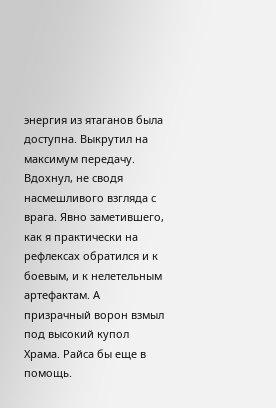энергия из ятаганов была доступна. Выкрутил на максимум передачу. Вдохнул, не сводя насмешливого взгляда с врага. Явно заметившего, как я практически на рефлексах обратился и к боевым, и к нелетельным артефактам. А призрачный ворон взмыл под высокий купол Храма. Райса бы еще в помощь.